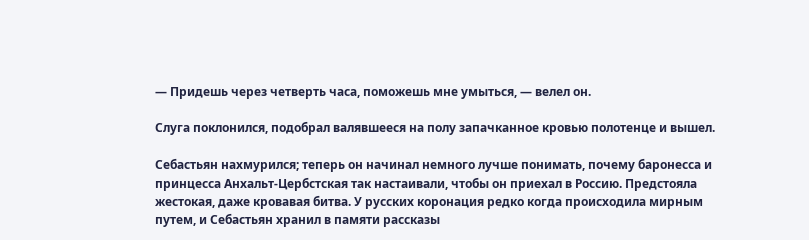— Придешь через четверть часа, поможешь мне умыться, — велел он.

Слуга поклонился, подобрал валявшееся на полу запачканное кровью полотенце и вышел.

Себастьян нахмурился; теперь он начинал немного лучше понимать, почему баронесса и принцесса Анхальт-Цербстская так настаивали, чтобы он приехал в Россию. Предстояла жестокая, даже кровавая битва. У русских коронация редко когда происходила мирным путем, и Себастьян хранил в памяти рассказы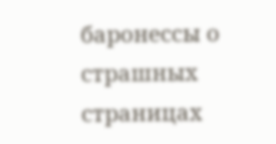баронессы о страшных страницах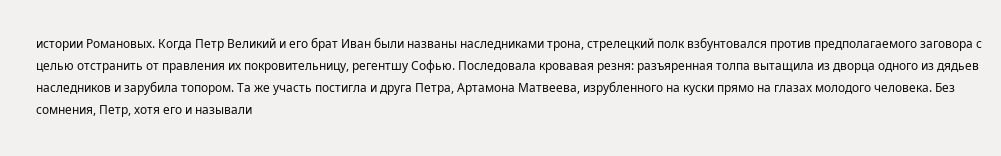истории Романовых. Когда Петр Великий и его брат Иван были названы наследниками трона, стрелецкий полк взбунтовался против предполагаемого заговора с целью отстранить от правления их покровительницу, регентшу Софью. Последовала кровавая резня: разъяренная толпа вытащила из дворца одного из дядьев наследников и зарубила топором. Та же участь постигла и друга Петра, Артамона Матвеева, изрубленного на куски прямо на глазах молодого человека. Без сомнения, Петр, хотя его и называли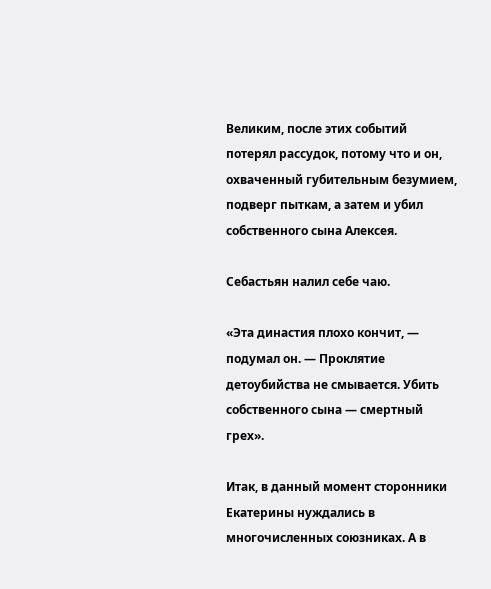Великим, после этих событий потерял рассудок, потому что и он, охваченный губительным безумием, подверг пыткам, а затем и убил собственного сына Алексея.

Себастьян налил себе чаю.

«Эта династия плохо кончит, — подумал он. — Проклятие детоубийства не смывается. Убить собственного сына — смертный грех».

Итак, в данный момент сторонники Екатерины нуждались в многочисленных союзниках. А в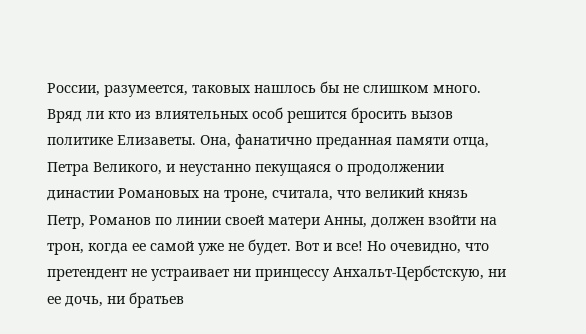России, разумеется, таковых нашлось бы не слишком много. Вряд ли кто из влиятельных особ решится бросить вызов политике Елизаветы. Она, фанатично преданная памяти отца, Петра Великого, и неустанно пекущаяся о продолжении династии Романовых на троне, считала, что великий князь Петр, Романов по линии своей матери Анны, должен взойти на трон, когда ее самой уже не будет. Вот и все! Но очевидно, что претендент не устраивает ни принцессу Анхальт-Цербстскую, ни ее дочь, ни братьев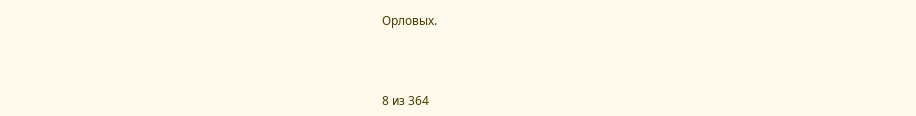Орловых.



8 из 364